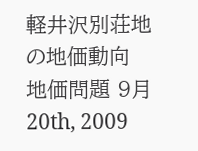軽井沢別荘地の地価動向
地価問題 9月 20th, 2009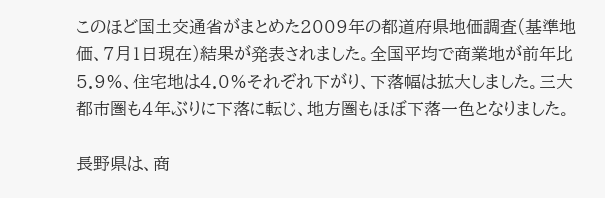このほど国土交通省がまとめた2009年の都道府県地価調査(基準地価、7月1日現在)結果が発表されました。全国平均で商業地が前年比5.9%、住宅地は4.0%それぞれ下がり、下落幅は拡大しました。三大都市圏も4年ぶりに下落に転じ、地方圏もほぼ下落一色となりました。

長野県は、商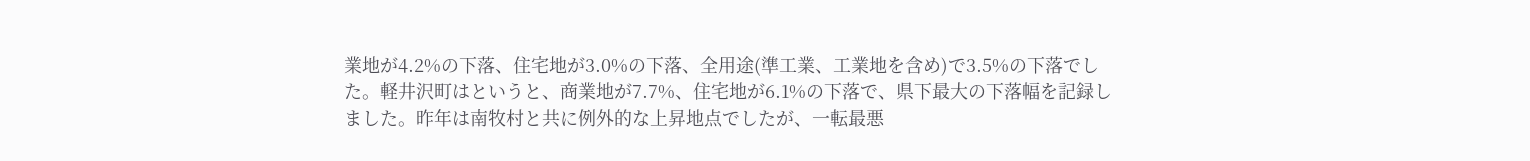業地が4.2%の下落、住宅地が3.0%の下落、全用途(準工業、工業地を含め)で3.5%の下落でした。軽井沢町はというと、商業地が7.7%、住宅地が6.1%の下落で、県下最大の下落幅を記録しました。昨年は南牧村と共に例外的な上昇地点でしたが、一転最悪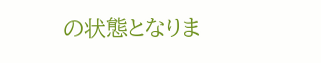の状態となりま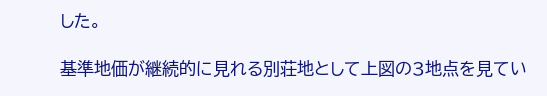した。

基準地価が継続的に見れる別荘地として上図の3地点を見てい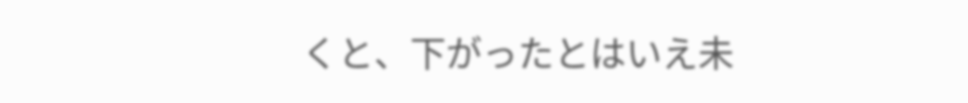くと、下がったとはいえ未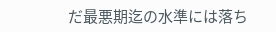だ最悪期迄の水準には落ち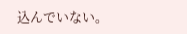込んでいない。